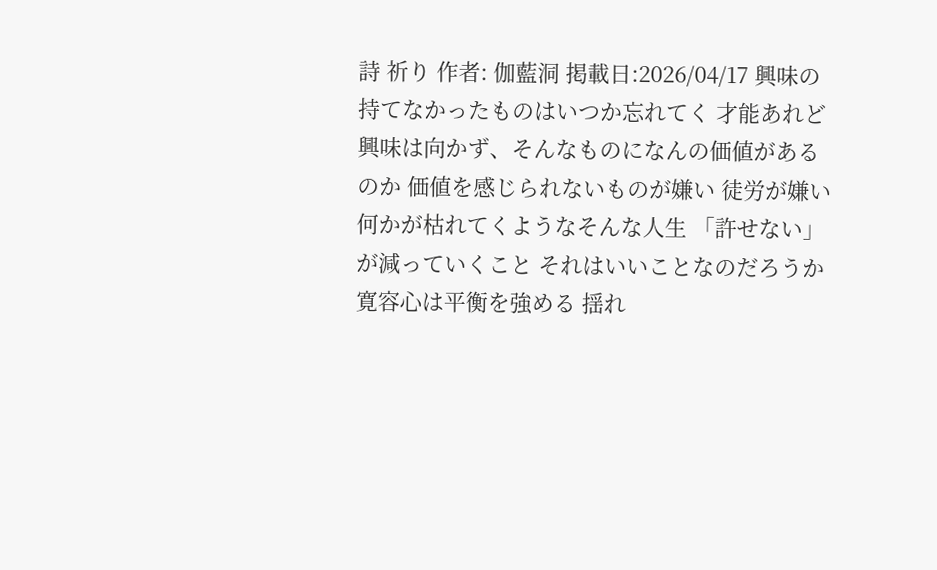詩 祈り 作者: 伽藍洞 掲載日:2026/04/17 興味の持てなかったものはいつか忘れてく 才能あれど興味は向かず、そんなものになんの価値があるのか 価値を感じられないものが嫌い 徒労が嫌い 何かが枯れてくようなそんな人生 「許せない」が減っていくこと それはいいことなのだろうか 寛容心は平衡を強める 揺れ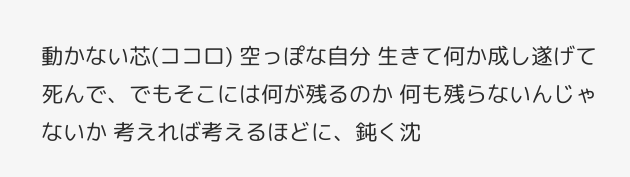動かない芯(ココロ) 空っぽな自分 生きて何か成し遂げて死んで、でもそこには何が残るのか 何も残らないんじゃないか 考えれば考えるほどに、鈍く沈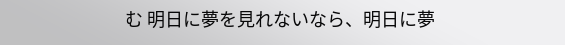む 明日に夢を見れないなら、明日に夢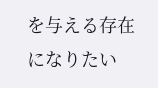を与える存在になりたい